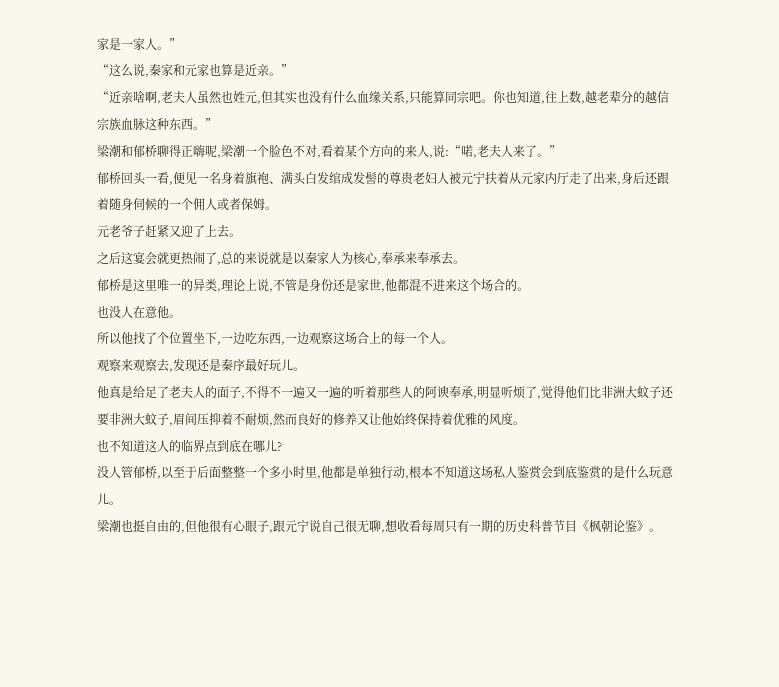家是一家人。”
“这么说,秦家和元家也算是近亲。”
“近亲啥啊,老夫人虽然也姓元,但其实也没有什么血缘关系,只能算同宗吧。你也知道,往上数,越老辈分的越信宗族血脉这种东西。”
梁潮和郁桥聊得正嗨呢,梁潮一个脸色不对,看着某个方向的来人,说:“喏,老夫人来了。”
郁桥回头一看,便见一名身着旗袍、满头白发绾成发髻的尊贵老妇人被元宁扶着从元家内厅走了出来,身后还跟着随身伺候的一个佣人或者保姆。
元老爷子赶紧又迎了上去。
之后这宴会就更热闹了,总的来说就是以秦家人为核心,奉承来奉承去。
郁桥是这里唯一的异类,理论上说,不管是身份还是家世,他都混不进来这个场合的。
也没人在意他。
所以他找了个位置坐下,一边吃东西,一边观察这场合上的每一个人。
观察来观察去,发现还是秦序最好玩儿。
他真是给足了老夫人的面子,不得不一遍又一遍的听着那些人的阿谀奉承,明显听烦了,觉得他们比非洲大蚊子还要非洲大蚊子,眉间压抑着不耐烦,然而良好的修养又让他始终保持着优雅的风度。
也不知道这人的临界点到底在哪儿?
没人管郁桥,以至于后面整整一个多小时里,他都是单独行动,根本不知道这场私人鉴赏会到底鉴赏的是什么玩意儿。
梁潮也挺自由的,但他很有心眼子,跟元宁说自己很无聊,想收看每周只有一期的历史科普节目《枫朝论鉴》。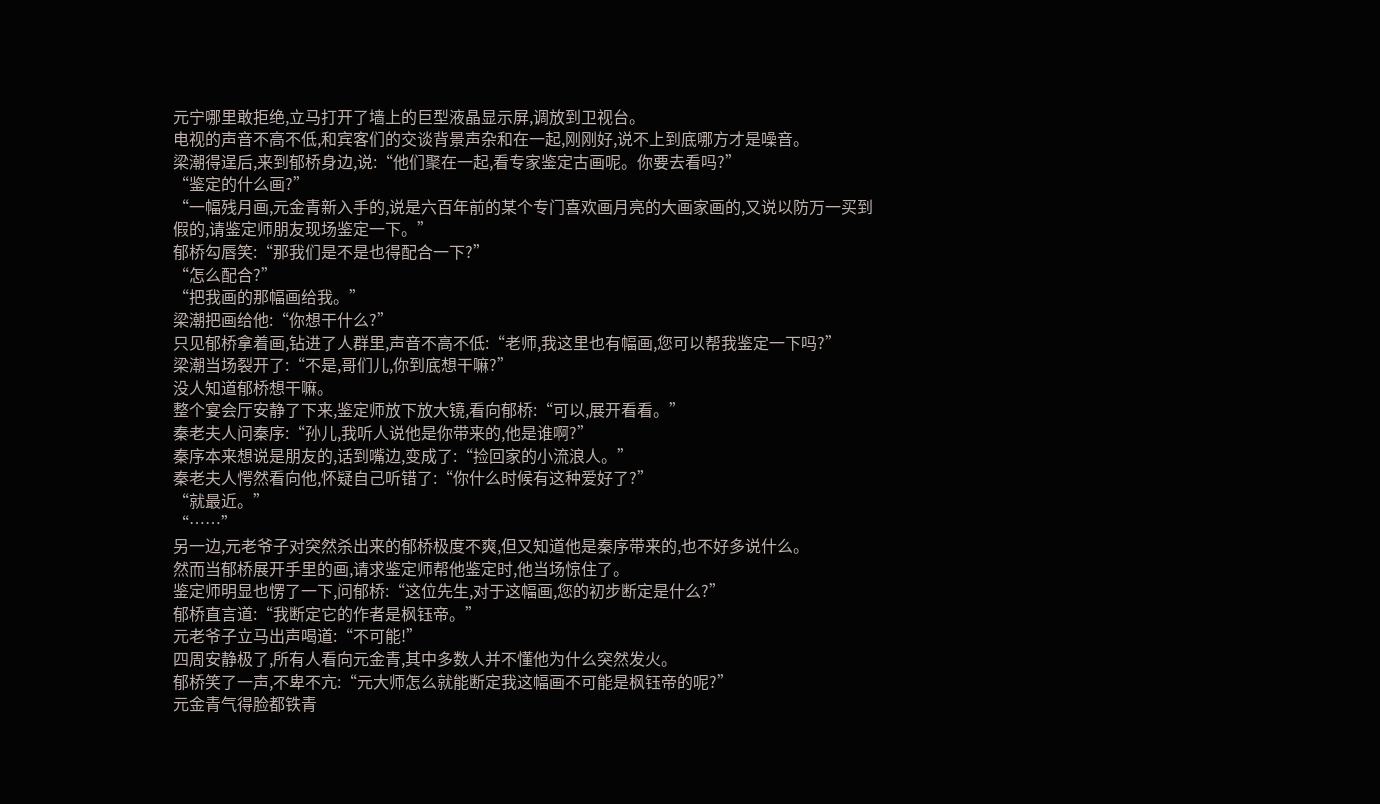元宁哪里敢拒绝,立马打开了墙上的巨型液晶显示屏,调放到卫视台。
电视的声音不高不低,和宾客们的交谈背景声杂和在一起,刚刚好,说不上到底哪方才是噪音。
梁潮得逞后,来到郁桥身边,说:“他们聚在一起,看专家鉴定古画呢。你要去看吗?”
“鉴定的什么画?”
“一幅残月画,元金青新入手的,说是六百年前的某个专门喜欢画月亮的大画家画的,又说以防万一买到假的,请鉴定师朋友现场鉴定一下。”
郁桥勾唇笑:“那我们是不是也得配合一下?”
“怎么配合?”
“把我画的那幅画给我。”
梁潮把画给他:“你想干什么?”
只见郁桥拿着画,钻进了人群里,声音不高不低:“老师,我这里也有幅画,您可以帮我鉴定一下吗?”
梁潮当场裂开了:“不是,哥们儿,你到底想干嘛?”
没人知道郁桥想干嘛。
整个宴会厅安静了下来,鉴定师放下放大镜,看向郁桥:“可以,展开看看。”
秦老夫人问秦序:“孙儿,我听人说他是你带来的,他是谁啊?”
秦序本来想说是朋友的,话到嘴边,变成了:“捡回家的小流浪人。”
秦老夫人愕然看向他,怀疑自己听错了:“你什么时候有这种爱好了?”
“就最近。”
“……”
另一边,元老爷子对突然杀出来的郁桥极度不爽,但又知道他是秦序带来的,也不好多说什么。
然而当郁桥展开手里的画,请求鉴定师帮他鉴定时,他当场惊住了。
鉴定师明显也愣了一下,问郁桥:“这位先生,对于这幅画,您的初步断定是什么?”
郁桥直言道:“我断定它的作者是枫钰帝。”
元老爷子立马出声喝道:“不可能!”
四周安静极了,所有人看向元金青,其中多数人并不懂他为什么突然发火。
郁桥笑了一声,不卑不亢:“元大师怎么就能断定我这幅画不可能是枫钰帝的呢?”
元金青气得脸都铁青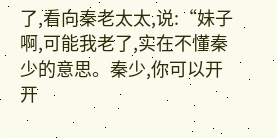了,看向秦老太太,说:“妹子啊,可能我老了,实在不懂秦少的意思。秦少,你可以开开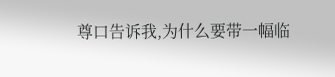尊口告诉我,为什么要带一幅临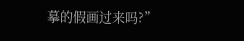摹的假画过来吗?”